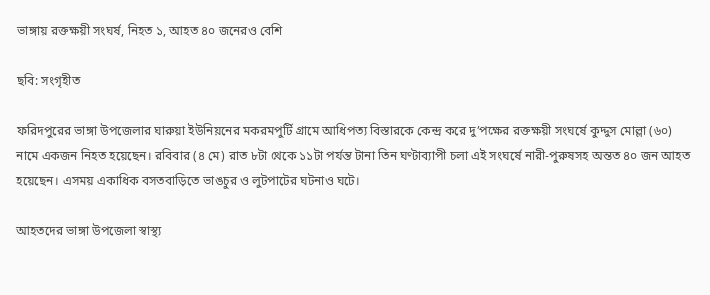ভাঙ্গায় রক্তক্ষয়ী সংঘর্ষ, নিহত ১, আহত ৪০ জনেরও বেশি

ছবি: সংগৃহীত

ফরিদপুরের ভাঙ্গা উপজেলার ঘারুয়া ইউনিয়নের মকরমপুর্টি গ্রামে আধিপত্য বিস্তারকে কেন্দ্র করে দু’পক্ষের রক্তক্ষয়ী সংঘর্ষে কুদ্দুস মোল্লা (৬০) নামে একজন নিহত হয়েছেন। রবিবার (৪ মে) রাত ৮টা থেকে ১১টা পর্যন্ত টানা তিন ঘণ্টাব্যাপী চলা এই সংঘর্ষে নারী-পুরুষসহ অন্তত ৪০ জন আহত হয়েছেন। এসময় একাধিক বসতবাড়িতে ভাঙচুর ও লুটপাটের ঘটনাও ঘটে।

আহতদের ভাঙ্গা উপজেলা স্বাস্থ্য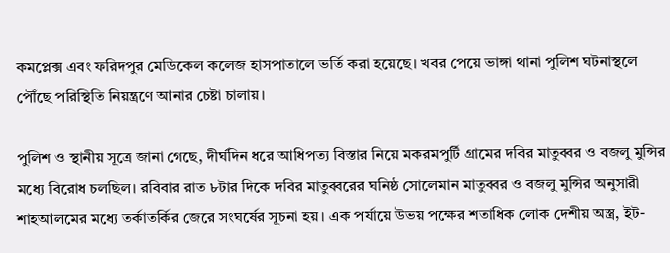কমপ্লেক্স এবং ফরিদপুর মেডিকেল কলেজ হাসপাতালে ভর্তি করা হয়েছে। খবর পেয়ে ভাঙ্গা থানা পুলিশ ঘটনাস্থলে পৌঁছে পরিস্থিতি নিয়ন্ত্রণে আনার চেষ্টা চালায়।

পুলিশ ও স্থানীয় সূত্রে জানা গেছে, দীর্ঘদিন ধরে আধিপত্য বিস্তার নিয়ে মকরমপুর্টি গ্রামের দবির মাতুব্বর ও বজলু মুন্সির মধ্যে বিরোধ চলছিল। রবিবার রাত ৮টার দিকে দবির মাতুব্বরের ঘনিষ্ঠ সোলেমান মাতুব্বর ও বজলু মুন্সির অনুসারী শাহআলমের মধ্যে তর্কাতর্কির জেরে সংঘর্ষের সূচনা হয়। এক পর্যায়ে উভয় পক্ষের শতাধিক লোক দেশীয় অস্ত্র, ইট-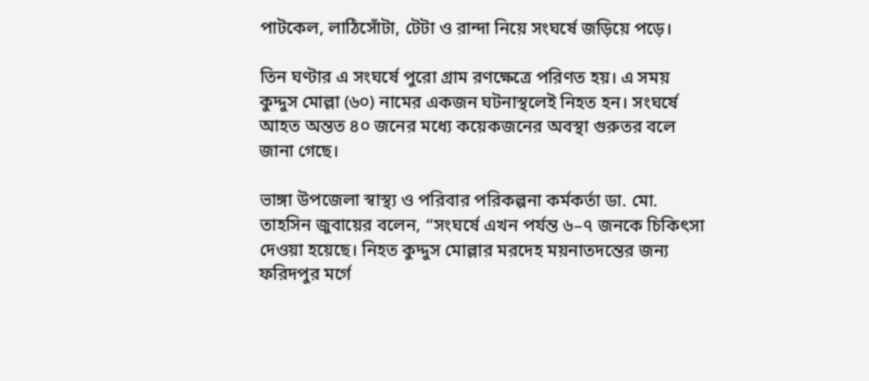পাটকেল, লাঠিসোঁটা, টেটা ও রান্দা নিয়ে সংঘর্ষে জড়িয়ে পড়ে।

তিন ঘণ্টার এ সংঘর্ষে পুরো গ্রাম রণক্ষেত্রে পরিণত হয়। এ সময় কুদ্দুস মোল্লা (৬০) নামের একজন ঘটনাস্থলেই নিহত হন। সংঘর্ষে আহত অন্তত ৪০ জনের মধ্যে কয়েকজনের অবস্থা গুরুতর বলে জানা গেছে।

ভাঙ্গা উপজেলা স্বাস্থ্য ও পরিবার পরিকল্পনা কর্মকর্তা ডা. মো. তাহসিন জুবায়ের বলেন, “সংঘর্ষে এখন পর্যন্ত ৬–৭ জনকে চিকিৎসা দেওয়া হয়েছে। নিহত কুদ্দুস মোল্লার মরদেহ ময়নাতদন্তের জন্য ফরিদপুর মর্গে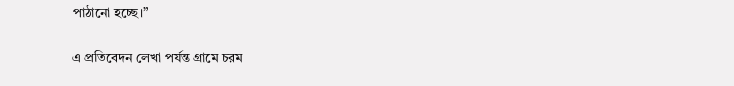পাঠানো হচ্ছে।”

এ প্রতিবেদন লেখা পর্যন্ত গ্রামে চরম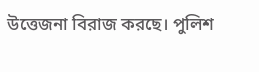উত্তেজনা বিরাজ করছে। পুলিশ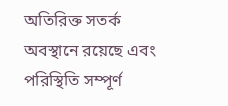অতিরিক্ত সতর্ক অবস্থানে রয়েছে এবং পরিস্থিতি সম্পূর্ণ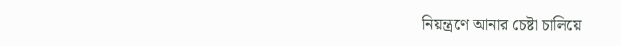নিয়ন্ত্রণে আনার চেষ্টা চালিয়ে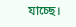যাচ্ছে।